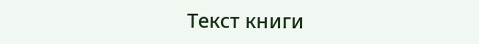Текст книги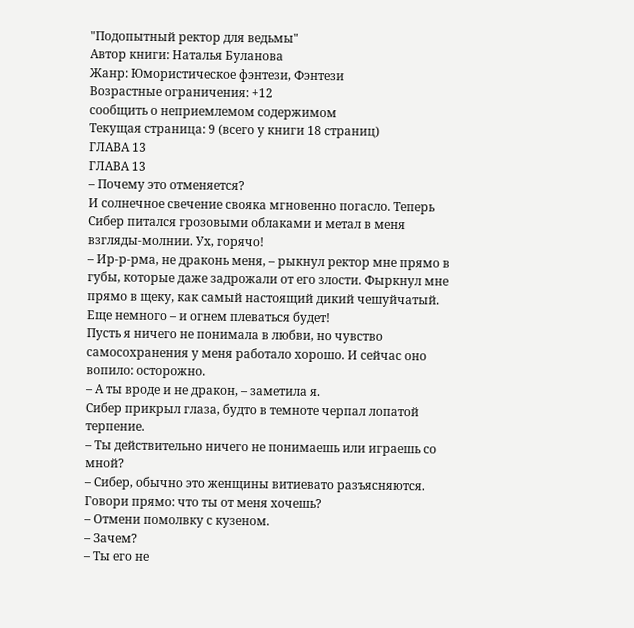"Подопытный ректор для ведьмы"
Автор книги: Наталья Буланова
Жанр: Юмористическое фэнтези, Фэнтези
Возрастные ограничения: +12
сообщить о неприемлемом содержимом
Текущая страница: 9 (всего у книги 18 страниц)
ГЛАВА 13
ГЛАВА 13
– Почему это отменяется?
И солнечное свечение свояка мгновенно погасло. Теперь Сибер питался грозовыми облаками и метал в меня взгляды-молнии. Ух, горячо!
– Ир-р-рма, не драконь меня, – рыкнул ректор мне прямо в губы, которые даже задрожали от его злости. Фыркнул мне прямо в щеку, как самый настоящий дикий чешуйчатый. Еще немного – и огнем плеваться будет!
Пусть я ничего не понимала в любви, но чувство самосохранения у меня работало хорошо. И сейчас оно вопило: осторожно.
– А ты вроде и не дракон, – заметила я.
Сибер прикрыл глаза, будто в темноте черпал лопатой терпение.
– Ты действительно ничего не понимаешь или играешь со мной?
– Сибер, обычно это женщины витиевато разъясняются. Говори прямо: что ты от меня хочешь?
– Отмени помолвку с кузеном.
– Зачем?
– Ты его не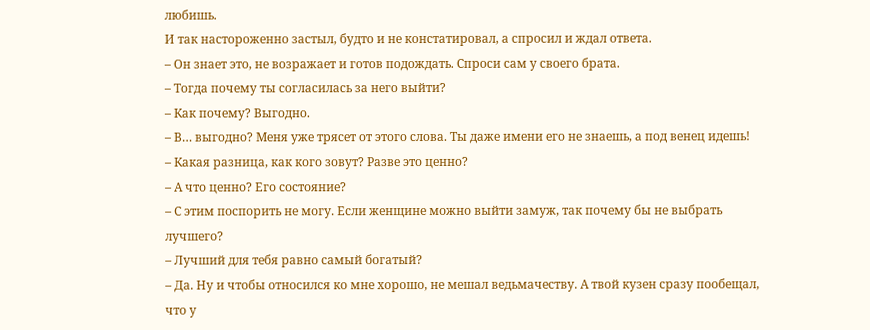любишь.
И так настороженно застыл, будто и не констатировал, а спросил и ждал ответа.
– Он знает это, не возражает и готов подождать. Спроси сам у своего брата.
– Тогда почему ты согласилась за него выйти?
– Как почему? Выгодно.
– В… выгодно? Меня уже трясет от этого слова. Ты даже имени его не знаешь, а под венец идешь!
– Какая разница, как кого зовут? Разве это ценно?
– А что ценно? Его состояние?
– С этим поспорить не могу. Если женщине можно выйти замуж, так почему бы не выбрать лучшего?
– Лучший для тебя равно самый богатый?
– Да. Ну и чтобы относился ко мне хорошо, не мешал ведьмачеству. А твой кузен сразу пообещал, что у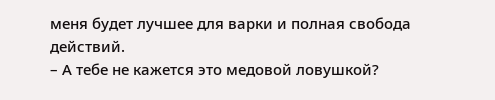меня будет лучшее для варки и полная свобода действий.
– А тебе не кажется это медовой ловушкой?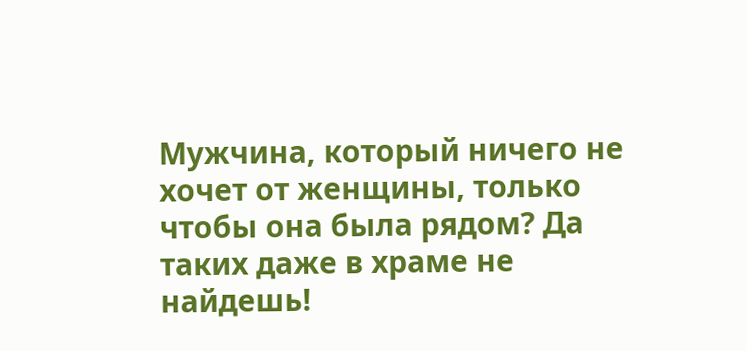Мужчина, который ничего не хочет от женщины, только чтобы она была рядом? Да таких даже в храме не найдешь!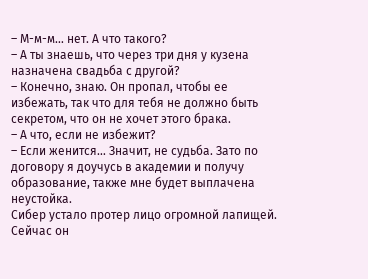– М-м-м… нет. А что такого?
– А ты знаешь, что через три дня у кузена назначена свадьба с другой?
– Конечно, знаю. Он пропал, чтобы ее избежать, так что для тебя не должно быть секретом, что он не хочет этого брака.
– А что, если не избежит?
– Если женится… Значит, не судьба. Зато по договору я доучусь в академии и получу образование, также мне будет выплачена неустойка.
Сибер устало протер лицо огромной лапищей. Сейчас он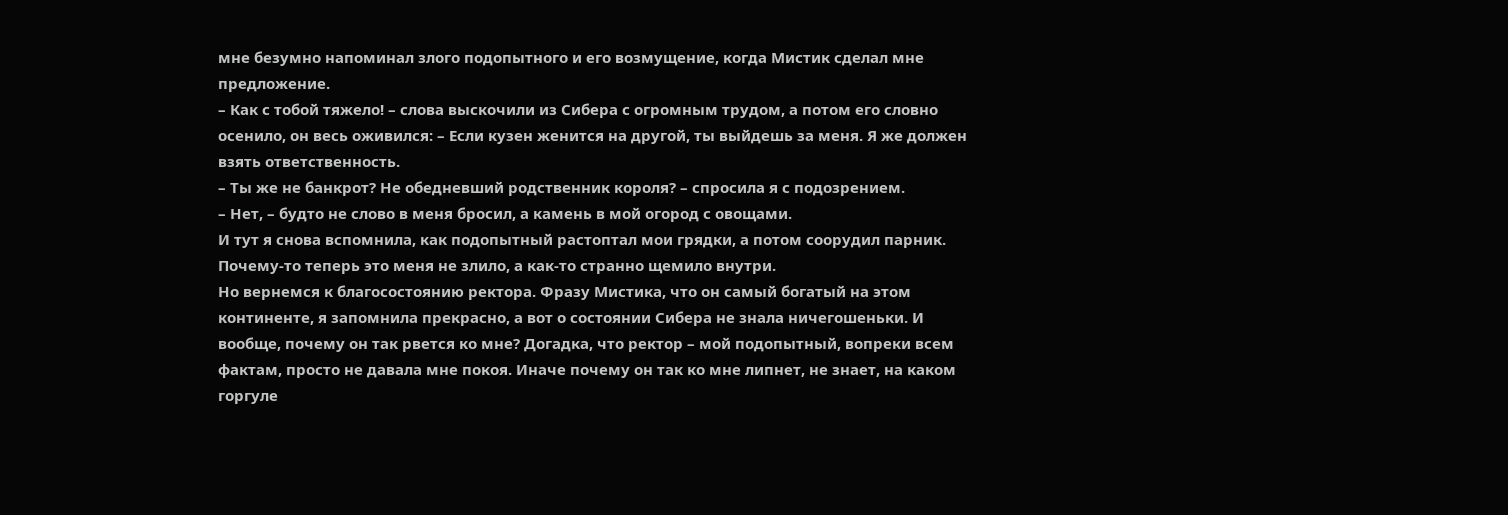мне безумно напоминал злого подопытного и его возмущение, когда Мистик сделал мне предложение.
– Как с тобой тяжело! – слова выскочили из Сибера с огромным трудом, а потом его словно осенило, он весь оживился: – Если кузен женится на другой, ты выйдешь за меня. Я же должен взять ответственность.
– Ты же не банкрот? Не обедневший родственник короля? – спросила я с подозрением.
– Нет, – будто не слово в меня бросил, а камень в мой огород с овощами.
И тут я снова вспомнила, как подопытный растоптал мои грядки, а потом соорудил парник. Почему-то теперь это меня не злило, а как-то странно щемило внутри.
Но вернемся к благосостоянию ректора. Фразу Мистика, что он самый богатый на этом континенте, я запомнила прекрасно, а вот о состоянии Сибера не знала ничегошеньки. И вообще, почему он так рвется ко мне? Догадка, что ректор – мой подопытный, вопреки всем фактам, просто не давала мне покоя. Иначе почему он так ко мне липнет, не знает, на каком горгуле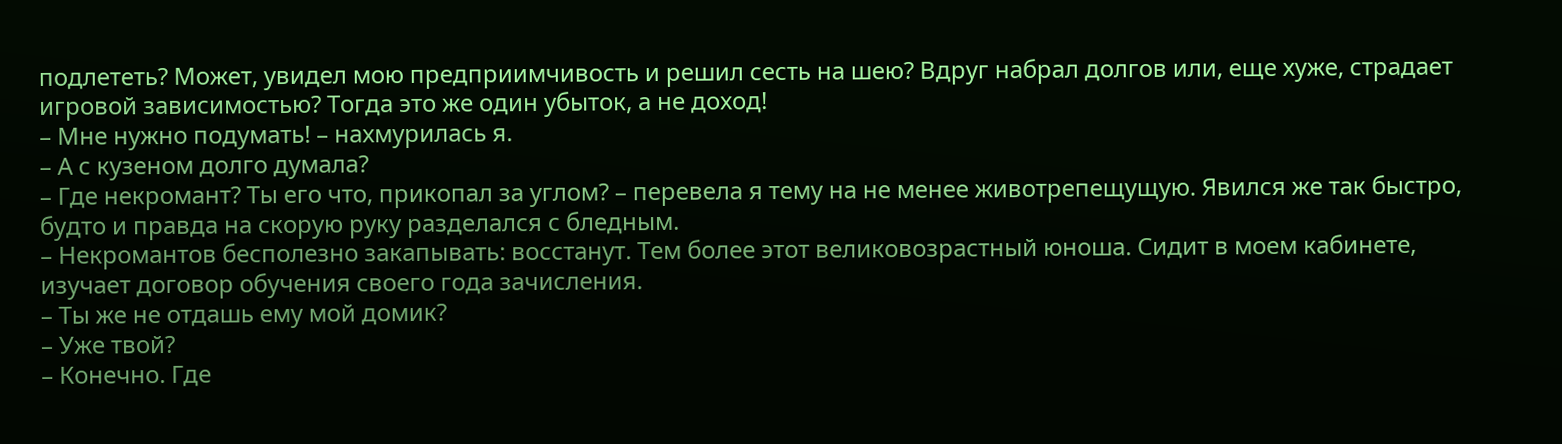подлететь? Может, увидел мою предприимчивость и решил сесть на шею? Вдруг набрал долгов или, еще хуже, страдает игровой зависимостью? Тогда это же один убыток, а не доход!
– Мне нужно подумать! – нахмурилась я.
– А с кузеном долго думала?
– Где некромант? Ты его что, прикопал за углом? – перевела я тему на не менее животрепещущую. Явился же так быстро, будто и правда на скорую руку разделался с бледным.
– Некромантов бесполезно закапывать: восстанут. Тем более этот великовозрастный юноша. Сидит в моем кабинете, изучает договор обучения своего года зачисления.
– Ты же не отдашь ему мой домик?
– Уже твой?
– Конечно. Где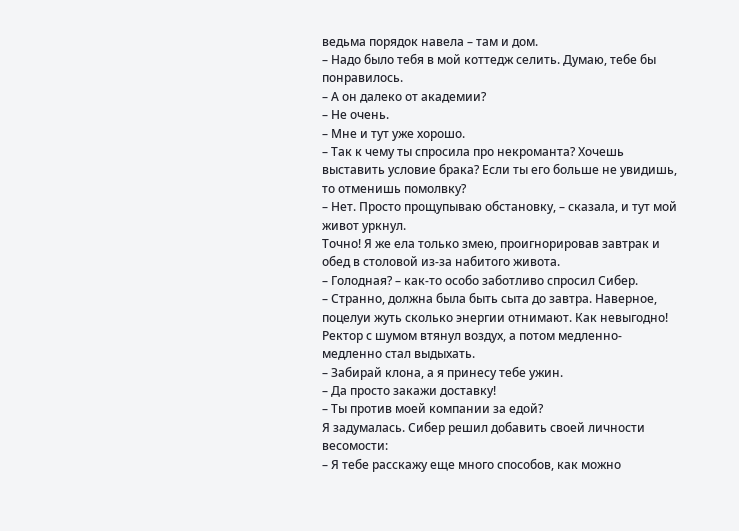ведьма порядок навела – там и дом.
– Надо было тебя в мой коттедж селить. Думаю, тебе бы понравилось.
– А он далеко от академии?
– Не очень.
– Мне и тут уже хорошо.
– Так к чему ты спросила про некроманта? Хочешь выставить условие брака? Если ты его больше не увидишь, то отменишь помолвку?
– Нет. Просто прощупываю обстановку, – сказала, и тут мой живот уркнул.
Точно! Я же ела только змею, проигнорировав завтрак и обед в столовой из-за набитого живота.
– Голодная? – как-то особо заботливо спросил Сибер.
– Странно, должна была быть сыта до завтра. Наверное, поцелуи жуть сколько энергии отнимают. Как невыгодно!
Ректор с шумом втянул воздух, а потом медленно-медленно стал выдыхать.
– Забирай клона, а я принесу тебе ужин.
– Да просто закажи доставку!
– Ты против моей компании за едой?
Я задумалась. Сибер решил добавить своей личности весомости:
– Я тебе расскажу еще много способов, как можно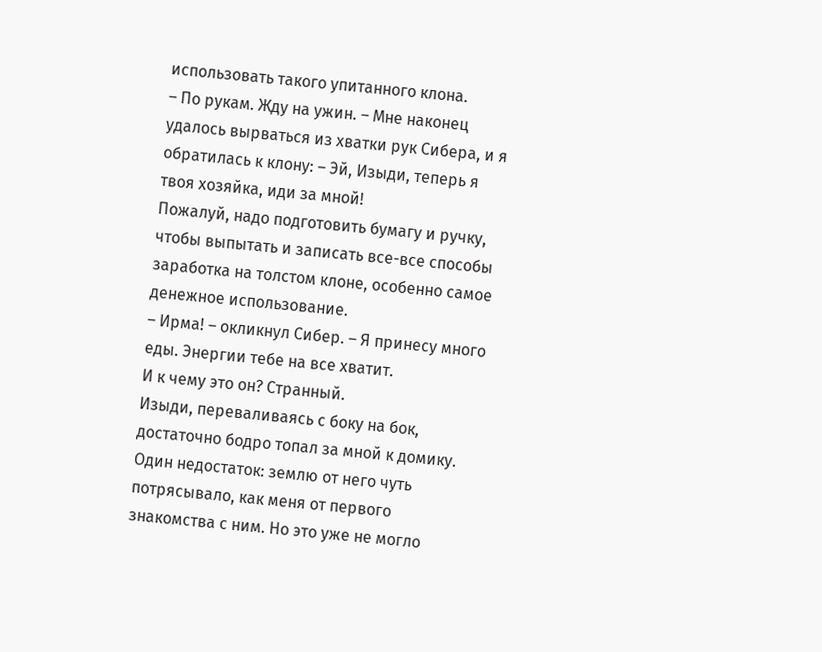использовать такого упитанного клона.
– По рукам. Жду на ужин. – Мне наконец удалось вырваться из хватки рук Сибера, и я обратилась к клону: – Эй, Изыди, теперь я твоя хозяйка, иди за мной!
Пожалуй, надо подготовить бумагу и ручку, чтобы выпытать и записать все-все способы заработка на толстом клоне, особенно самое денежное использование.
– Ирма! – окликнул Сибер. – Я принесу много еды. Энергии тебе на все хватит.
И к чему это он? Странный.
Изыди, переваливаясь с боку на бок, достаточно бодро топал за мной к домику. Один недостаток: землю от него чуть потрясывало, как меня от первого знакомства с ним. Но это уже не могло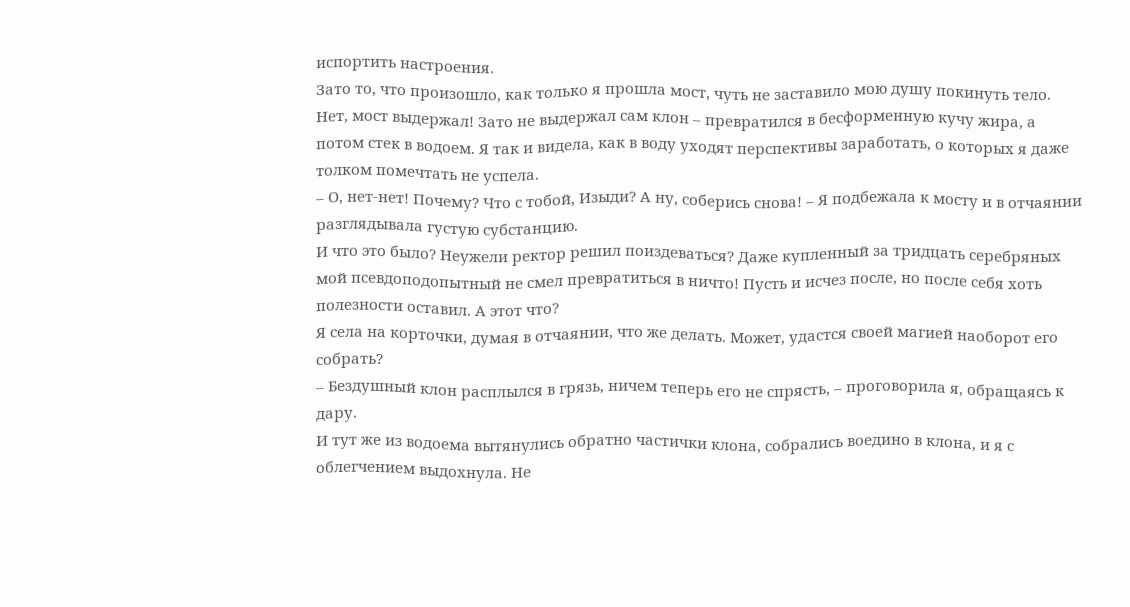испортить настроения.
Зато то, что произошло, как только я прошла мост, чуть не заставило мою душу покинуть тело.
Нет, мост выдержал! Зато не выдержал сам клон – превратился в бесформенную кучу жира, а потом стек в водоем. Я так и видела, как в воду уходят перспективы заработать, о которых я даже толком помечтать не успела.
– О, нет-нет! Почему? Что с тобой, Изыди? А ну, соберись снова! – Я подбежала к мосту и в отчаянии разглядывала густую субстанцию.
И что это было? Неужели ректор решил поиздеваться? Даже купленный за тридцать серебряных мой псевдоподопытный не смел превратиться в ничто! Пусть и исчез после, но после себя хоть полезности оставил. А этот что?
Я села на корточки, думая в отчаянии, что же делать. Может, удастся своей магией наоборот его собрать?
– Бездушный клон расплылся в грязь, ничем теперь его не спрясть, – проговорила я, обращаясь к дару.
И тут же из водоема вытянулись обратно частички клона, собрались воедино в клона, и я с облегчением выдохнула. Не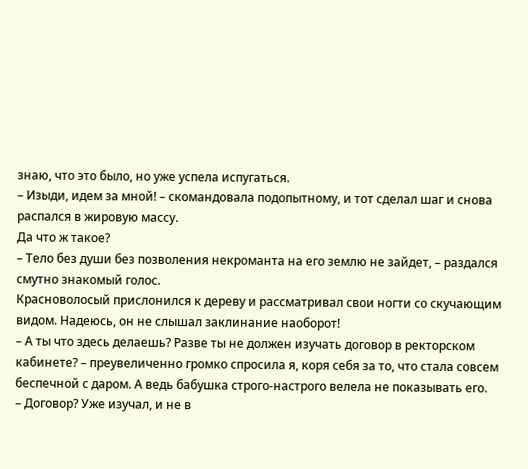знаю, что это было, но уже успела испугаться.
– Изыди, идем за мной! – скомандовала подопытному, и тот сделал шаг и снова распался в жировую массу.
Да что ж такое?
– Тело без души без позволения некроманта на его землю не зайдет, – раздался смутно знакомый голос.
Красноволосый прислонился к дереву и рассматривал свои ногти со скучающим видом. Надеюсь, он не слышал заклинание наоборот!
– А ты что здесь делаешь? Разве ты не должен изучать договор в ректорском кабинете? – преувеличенно громко спросила я, коря себя за то, что стала совсем беспечной с даром. А ведь бабушка строго-настрого велела не показывать его.
– Договор? Уже изучал, и не в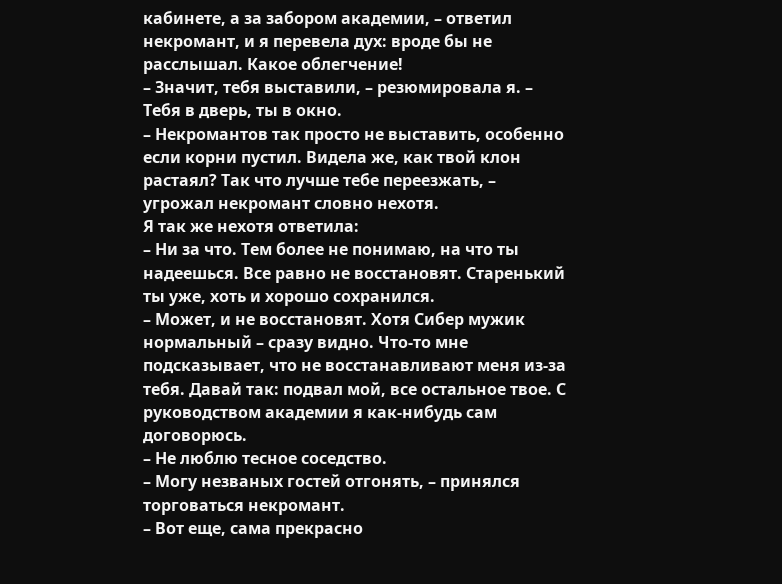кабинете, а за забором академии, – ответил некромант, и я перевела дух: вроде бы не расслышал. Какое облегчение!
– Значит, тебя выставили, – резюмировала я. – Тебя в дверь, ты в окно.
– Некромантов так просто не выставить, особенно если корни пустил. Видела же, как твой клон растаял? Так что лучше тебе переезжать, – угрожал некромант словно нехотя.
Я так же нехотя ответила:
– Ни за что. Тем более не понимаю, на что ты надеешься. Все равно не восстановят. Старенький ты уже, хоть и хорошо сохранился.
– Может, и не восстановят. Хотя Сибер мужик нормальный – сразу видно. Что-то мне подсказывает, что не восстанавливают меня из-за тебя. Давай так: подвал мой, все остальное твое. С руководством академии я как-нибудь сам договорюсь.
– Не люблю тесное соседство.
– Могу незваных гостей отгонять, – принялся торговаться некромант.
– Вот еще, сама прекрасно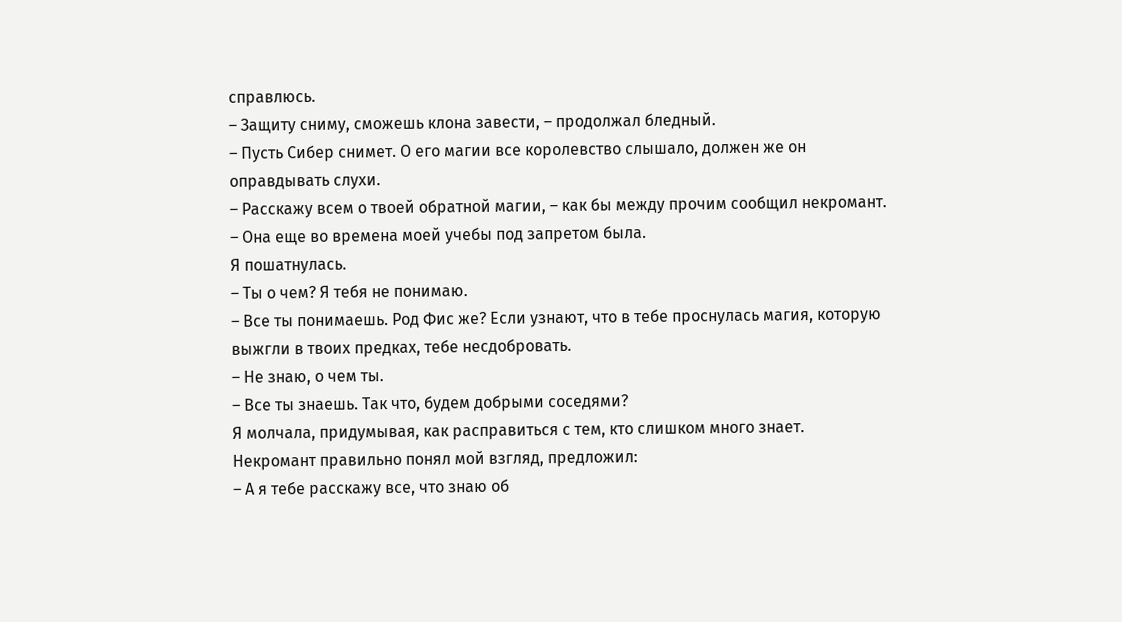справлюсь.
– Защиту сниму, сможешь клона завести, – продолжал бледный.
– Пусть Сибер снимет. О его магии все королевство слышало, должен же он оправдывать слухи.
– Расскажу всем о твоей обратной магии, – как бы между прочим сообщил некромант. – Она еще во времена моей учебы под запретом была.
Я пошатнулась.
– Ты о чем? Я тебя не понимаю.
– Все ты понимаешь. Род Фис же? Если узнают, что в тебе проснулась магия, которую выжгли в твоих предках, тебе несдобровать.
– Не знаю, о чем ты.
– Все ты знаешь. Так что, будем добрыми соседями?
Я молчала, придумывая, как расправиться с тем, кто слишком много знает.
Некромант правильно понял мой взгляд, предложил:
– А я тебе расскажу все, что знаю об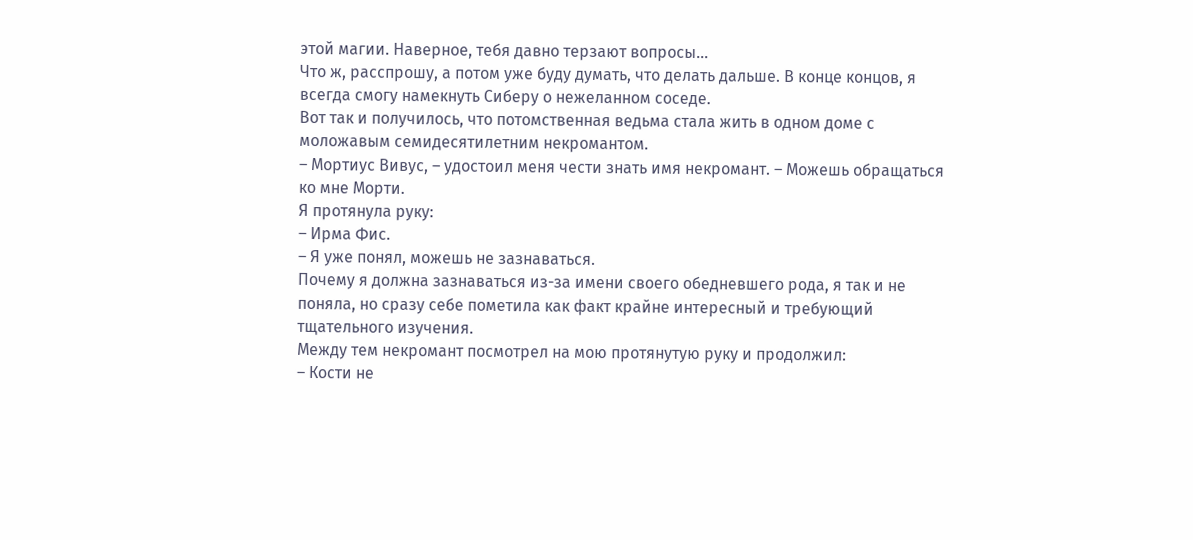этой магии. Наверное, тебя давно терзают вопросы…
Что ж, расспрошу, а потом уже буду думать, что делать дальше. В конце концов, я всегда смогу намекнуть Сиберу о нежеланном соседе.
Вот так и получилось, что потомственная ведьма стала жить в одном доме с моложавым семидесятилетним некромантом.
– Мортиус Вивус, – удостоил меня чести знать имя некромант. – Можешь обращаться ко мне Морти.
Я протянула руку:
– Ирма Фис.
– Я уже понял, можешь не зазнаваться.
Почему я должна зазнаваться из-за имени своего обедневшего рода, я так и не поняла, но сразу себе пометила как факт крайне интересный и требующий тщательного изучения.
Между тем некромант посмотрел на мою протянутую руку и продолжил:
– Кости не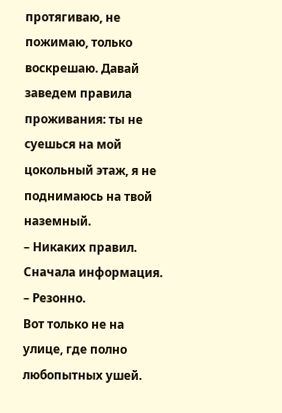протягиваю, не пожимаю, только воскрешаю. Давай заведем правила проживания: ты не суешься на мой цокольный этаж, я не поднимаюсь на твой наземный.
– Никаких правил. Сначала информация.
– Резонно.
Вот только не на улице, где полно любопытных ушей.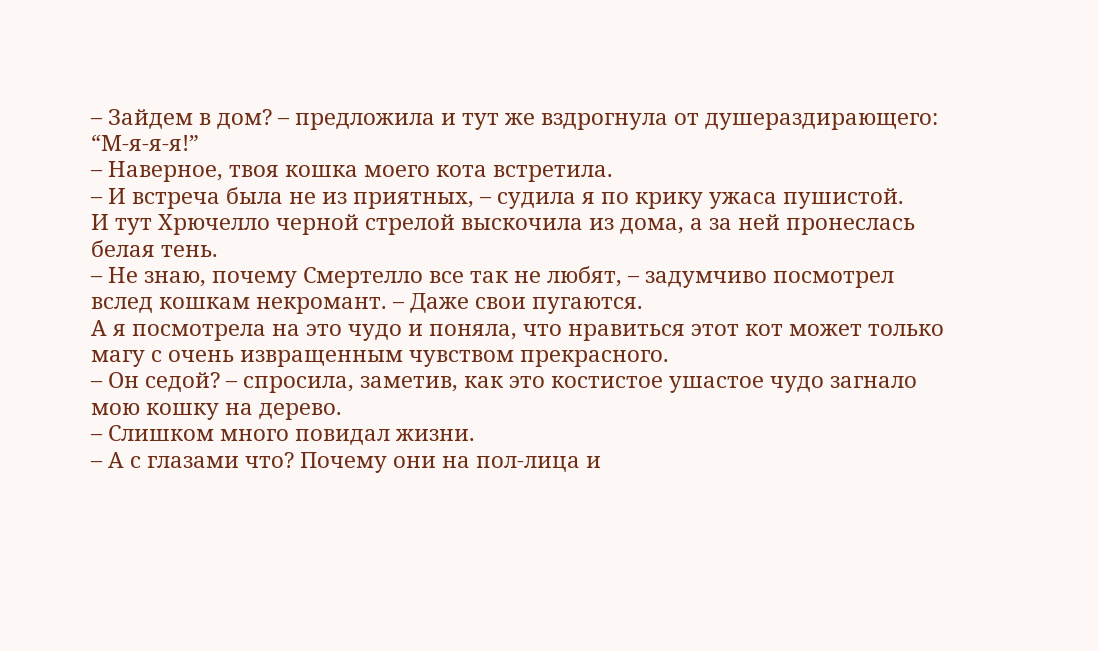– Зайдем в дом? – предложила и тут же вздрогнула от душераздирающего: “М-я-я-я!”
– Наверное, твоя кошка моего кота встретила.
– И встреча была не из приятных, – судила я по крику ужаса пушистой.
И тут Хрючелло черной стрелой выскочила из дома, а за ней пронеслась белая тень.
– Не знаю, почему Смертелло все так не любят, – задумчиво посмотрел вслед кошкам некромант. – Даже свои пугаются.
А я посмотрела на это чудо и поняла, что нравиться этот кот может только магу с очень извращенным чувством прекрасного.
– Он седой? – спросила, заметив, как это костистое ушастое чудо загнало мою кошку на дерево.
– Слишком много повидал жизни.
– А с глазами что? Почему они на пол-лица и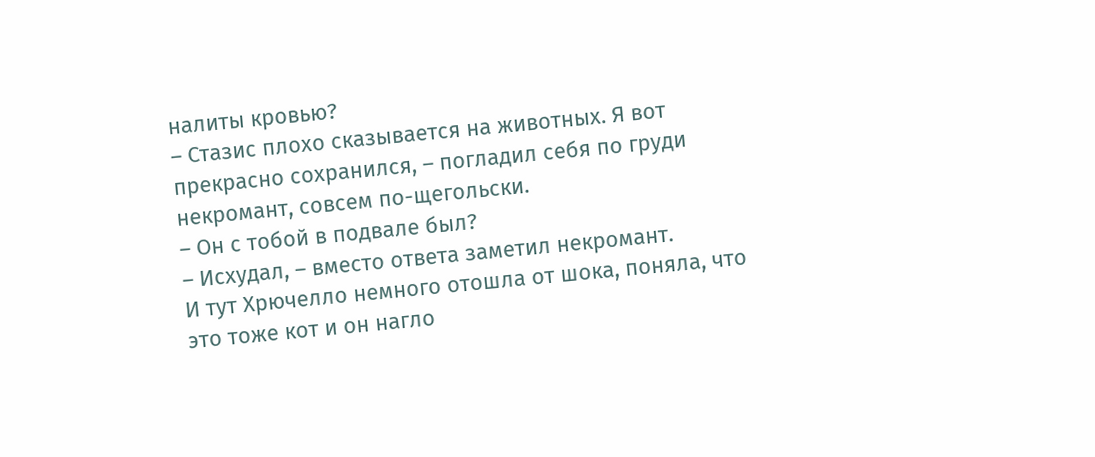налиты кровью?
– Стазис плохо сказывается на животных. Я вот прекрасно сохранился, – погладил себя по груди некромант, совсем по-щегольски.
– Он с тобой в подвале был?
– Исхудал, – вместо ответа заметил некромант.
И тут Хрючелло немного отошла от шока, поняла, что это тоже кот и он нагло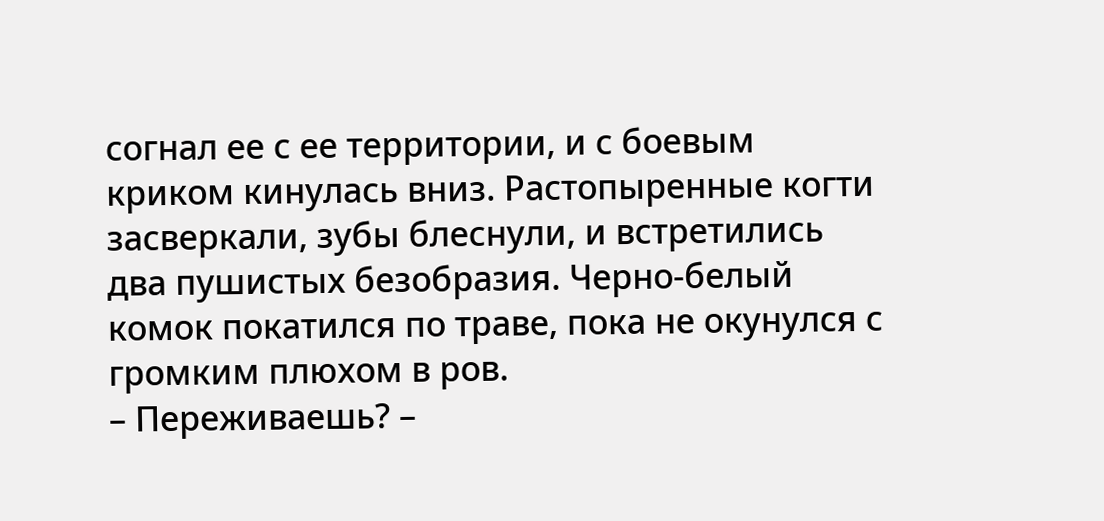согнал ее с ее территории, и с боевым криком кинулась вниз. Растопыренные когти засверкали, зубы блеснули, и встретились два пушистых безобразия. Черно-белый комок покатился по траве, пока не окунулся с громким плюхом в ров.
– Переживаешь? –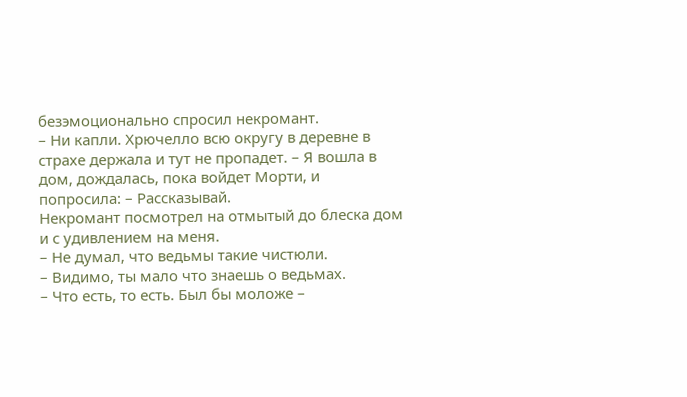безэмоционально спросил некромант.
– Ни капли. Хрючелло всю округу в деревне в страхе держала и тут не пропадет. – Я вошла в дом, дождалась, пока войдет Морти, и попросила: – Рассказывай.
Некромант посмотрел на отмытый до блеска дом и с удивлением на меня.
– Не думал, что ведьмы такие чистюли.
– Видимо, ты мало что знаешь о ведьмах.
– Что есть, то есть. Был бы моложе –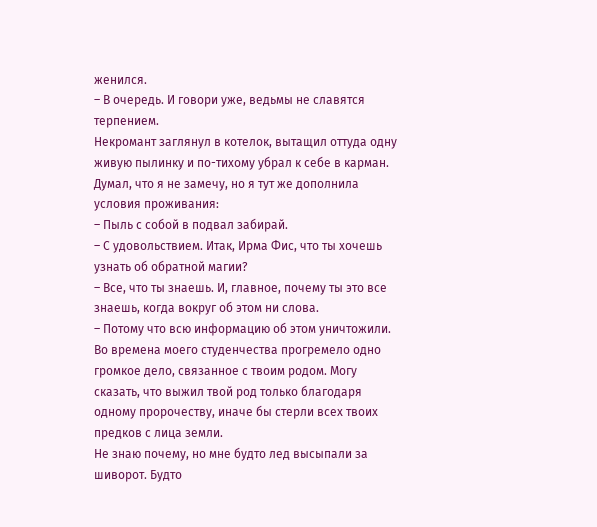женился.
– В очередь. И говори уже, ведьмы не славятся терпением.
Некромант заглянул в котелок, вытащил оттуда одну живую пылинку и по-тихому убрал к себе в карман. Думал, что я не замечу, но я тут же дополнила условия проживания:
– Пыль с собой в подвал забирай.
– С удовольствием. Итак, Ирма Фис, что ты хочешь узнать об обратной магии?
– Все, что ты знаешь. И, главное, почему ты это все знаешь, когда вокруг об этом ни слова.
– Потому что всю информацию об этом уничтожили. Во времена моего студенчества прогремело одно громкое дело, связанное с твоим родом. Могу сказать, что выжил твой род только благодаря одному пророчеству, иначе бы стерли всех твоих предков с лица земли.
Не знаю почему, но мне будто лед высыпали за шиворот. Будто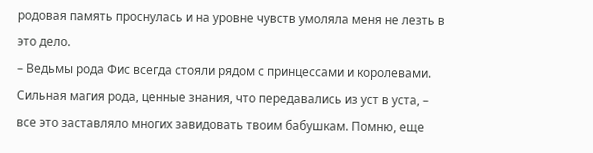родовая память проснулась и на уровне чувств умоляла меня не лезть в это дело.
– Ведьмы рода Фис всегда стояли рядом с принцессами и королевами. Сильная магия рода, ценные знания, что передавались из уст в уста, – все это заставляло многих завидовать твоим бабушкам. Помню, еще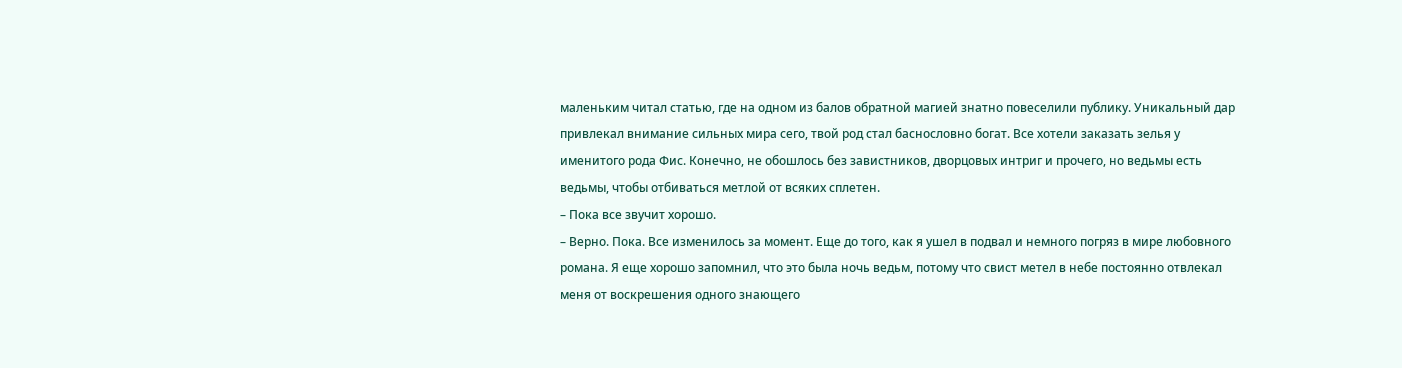маленьким читал статью, где на одном из балов обратной магией знатно повеселили публику. Уникальный дар привлекал внимание сильных мира сего, твой род стал баснословно богат. Все хотели заказать зелья у именитого рода Фис. Конечно, не обошлось без завистников, дворцовых интриг и прочего, но ведьмы есть ведьмы, чтобы отбиваться метлой от всяких сплетен.
– Пока все звучит хорошо.
– Верно. Пока. Все изменилось за момент. Еще до того, как я ушел в подвал и немного погряз в мире любовного романа. Я еще хорошо запомнил, что это была ночь ведьм, потому что свист метел в небе постоянно отвлекал меня от воскрешения одного знающего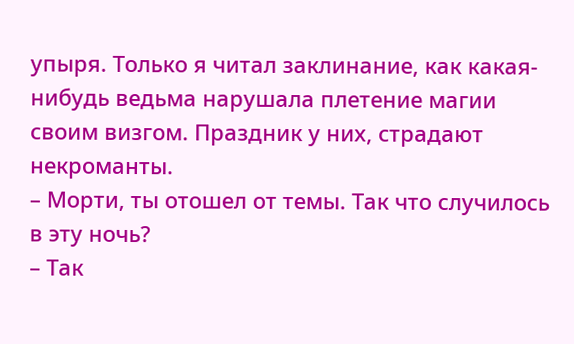упыря. Только я читал заклинание, как какая-нибудь ведьма нарушала плетение магии своим визгом. Праздник у них, страдают некроманты.
– Морти, ты отошел от темы. Так что случилось в эту ночь?
– Так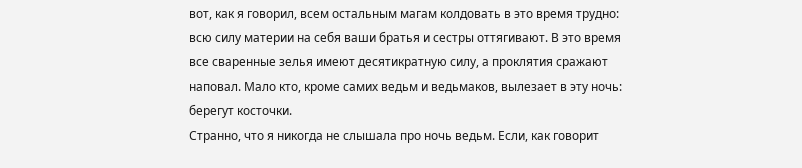вот, как я говорил, всем остальным магам колдовать в это время трудно: всю силу материи на себя ваши братья и сестры оттягивают. В это время все сваренные зелья имеют десятикратную силу, а проклятия сражают наповал. Мало кто, кроме самих ведьм и ведьмаков, вылезает в эту ночь: берегут косточки.
Странно, что я никогда не слышала про ночь ведьм. Если, как говорит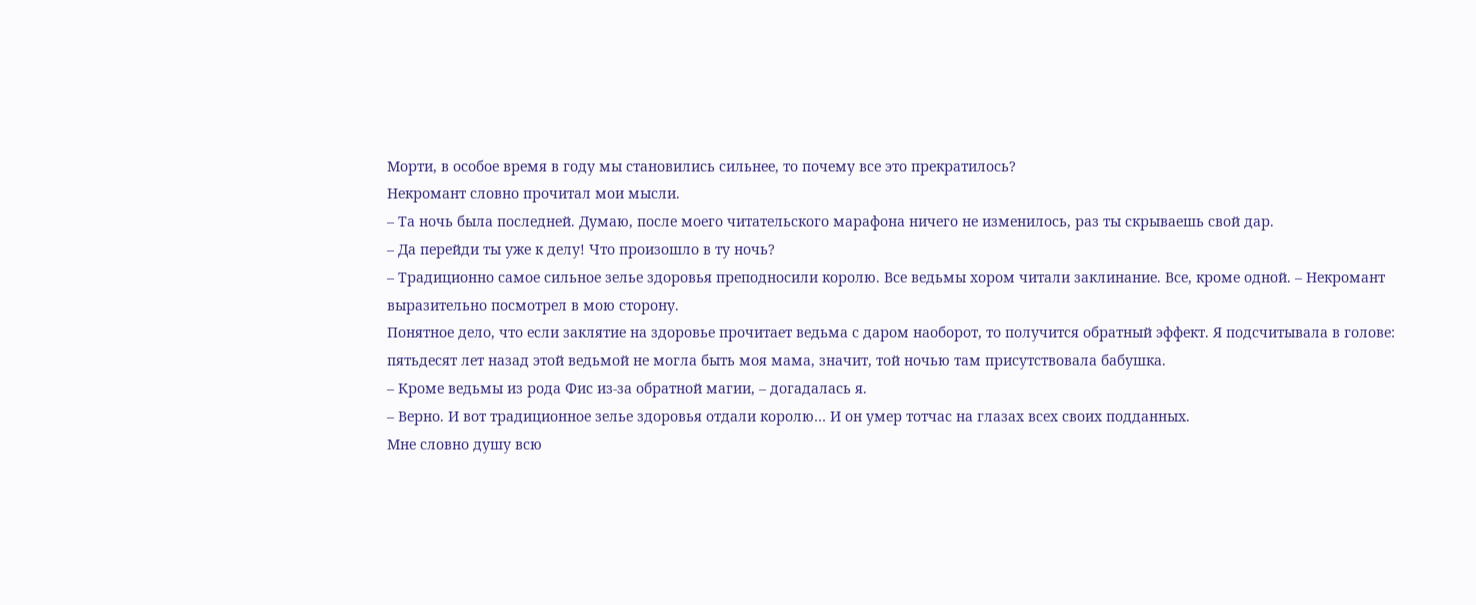Морти, в особое время в году мы становились сильнее, то почему все это прекратилось?
Некромант словно прочитал мои мысли.
– Та ночь была последней. Думаю, после моего читательского марафона ничего не изменилось, раз ты скрываешь свой дар.
– Да перейди ты уже к делу! Что произошло в ту ночь?
– Традиционно самое сильное зелье здоровья преподносили королю. Все ведьмы хором читали заклинание. Все, кроме одной. – Некромант выразительно посмотрел в мою сторону.
Понятное дело, что если заклятие на здоровье прочитает ведьма с даром наоборот, то получится обратный эффект. Я подсчитывала в голове: пятьдесят лет назад этой ведьмой не могла быть моя мама, значит, той ночью там присутствовала бабушка.
– Кроме ведьмы из рода Фис из-за обратной магии, – догадалась я.
– Верно. И вот традиционное зелье здоровья отдали королю… И он умер тотчас на глазах всех своих подданных.
Мне словно душу всю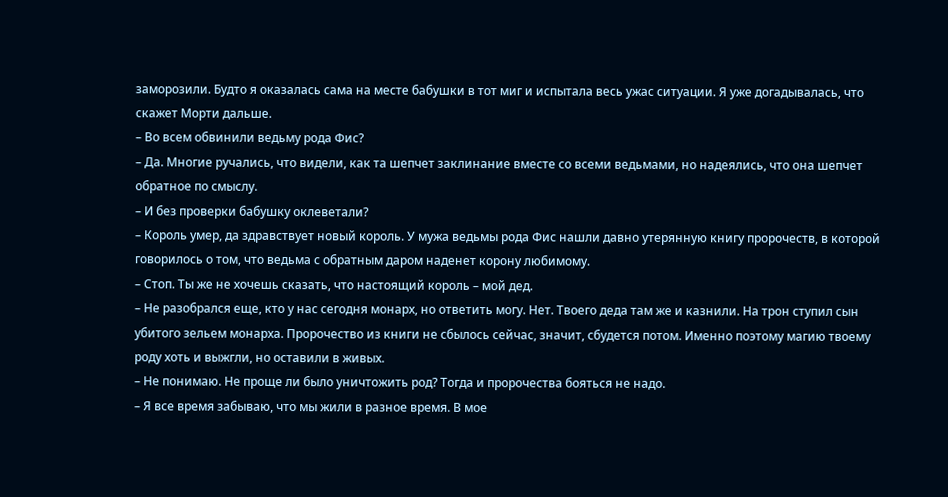заморозили. Будто я оказалась сама на месте бабушки в тот миг и испытала весь ужас ситуации. Я уже догадывалась, что скажет Морти дальше.
– Во всем обвинили ведьму рода Фис?
– Да. Многие ручались, что видели, как та шепчет заклинание вместе со всеми ведьмами, но надеялись, что она шепчет обратное по смыслу.
– И без проверки бабушку оклеветали?
– Король умер, да здравствует новый король. У мужа ведьмы рода Фис нашли давно утерянную книгу пророчеств, в которой говорилось о том, что ведьма с обратным даром наденет корону любимому.
– Стоп. Ты же не хочешь сказать, что настоящий король – мой дед.
– Не разобрался еще, кто у нас сегодня монарх, но ответить могу. Нет. Твоего деда там же и казнили. На трон ступил сын убитого зельем монарха. Пророчество из книги не сбылось сейчас, значит, сбудется потом. Именно поэтому магию твоему роду хоть и выжгли, но оставили в живых.
– Не понимаю. Не проще ли было уничтожить род? Тогда и пророчества бояться не надо.
– Я все время забываю, что мы жили в разное время. В мое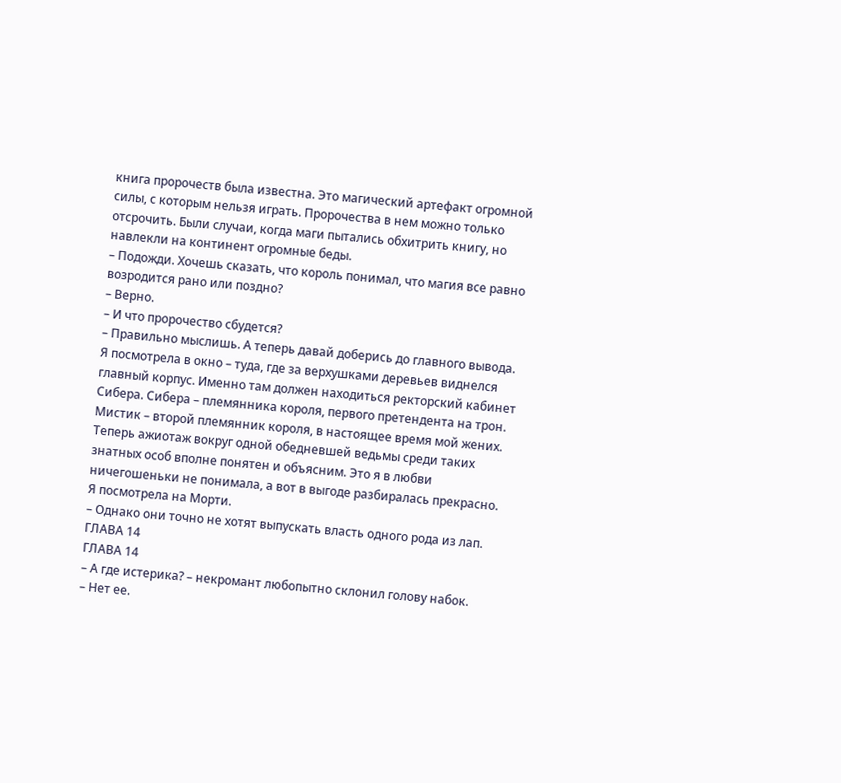книга пророчеств была известна. Это магический артефакт огромной силы, с которым нельзя играть. Пророчества в нем можно только отсрочить. Были случаи, когда маги пытались обхитрить книгу, но навлекли на континент огромные беды.
– Подожди. Хочешь сказать, что король понимал, что магия все равно возродится рано или поздно?
– Верно.
– И что пророчество сбудется?
– Правильно мыслишь. А теперь давай доберись до главного вывода.
Я посмотрела в окно – туда, где за верхушками деревьев виднелся главный корпус. Именно там должен находиться ректорский кабинет Сибера. Сибера – племянника короля, первого претендента на трон.
Мистик – второй племянник короля, в настоящее время мой жених.
Теперь ажиотаж вокруг одной обедневшей ведьмы среди таких знатных особ вполне понятен и объясним. Это я в любви ничегошеньки не понимала, а вот в выгоде разбиралась прекрасно.
Я посмотрела на Морти.
– Однако они точно не хотят выпускать власть одного рода из лап.
ГЛАВА 14
ГЛАВА 14
– А где истерика? – некромант любопытно склонил голову набок.
– Нет ее.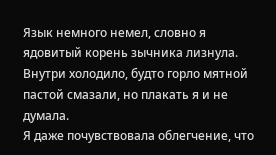Язык немного немел, словно я ядовитый корень зычника лизнула. Внутри холодило, будто горло мятной пастой смазали, но плакать я и не думала.
Я даже почувствовала облегчение, что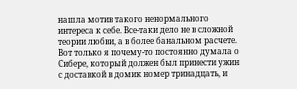нашла мотив такого ненормального интереса к себе. Все-таки дело не в сложной теории любви, а в более банальном расчете. Вот только я почему-то постоянно думала о Сибере, который должен был принести ужин с доставкой в домик номер тринадцать, и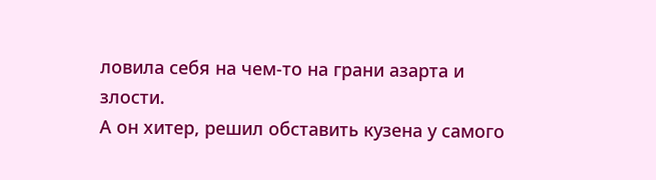ловила себя на чем-то на грани азарта и злости.
А он хитер, решил обставить кузена у самого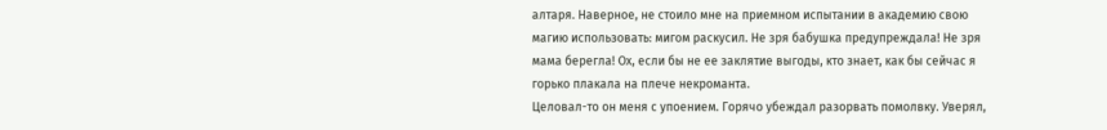алтаря. Наверное, не стоило мне на приемном испытании в академию свою магию использовать: мигом раскусил. Не зря бабушка предупреждала! Не зря мама берегла! Ох, если бы не ее заклятие выгоды, кто знает, как бы сейчас я горько плакала на плече некроманта.
Целовал-то он меня с упоением. Горячо убеждал разорвать помолвку. Уверял,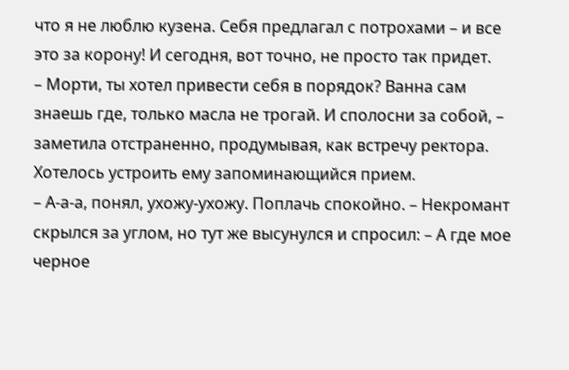что я не люблю кузена. Себя предлагал с потрохами – и все это за корону! И сегодня, вот точно, не просто так придет.
– Морти, ты хотел привести себя в порядок? Ванна сам знаешь где, только масла не трогай. И сполосни за собой, – заметила отстраненно, продумывая, как встречу ректора. Хотелось устроить ему запоминающийся прием.
– А-а-а, понял, ухожу-ухожу. Поплачь спокойно. – Некромант скрылся за углом, но тут же высунулся и спросил: – А где мое черное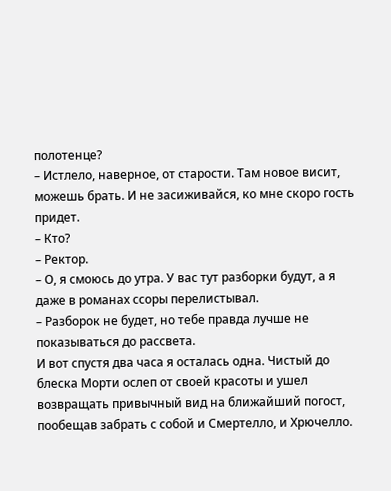полотенце?
– Истлело, наверное, от старости. Там новое висит, можешь брать. И не засиживайся, ко мне скоро гость придет.
– Кто?
– Ректор.
– О, я смоюсь до утра. У вас тут разборки будут, а я даже в романах ссоры перелистывал.
– Разборок не будет, но тебе правда лучше не показываться до рассвета.
И вот спустя два часа я осталась одна. Чистый до блеска Морти ослеп от своей красоты и ушел возвращать привычный вид на ближайший погост, пообещав забрать с собой и Смертелло, и Хрючелло.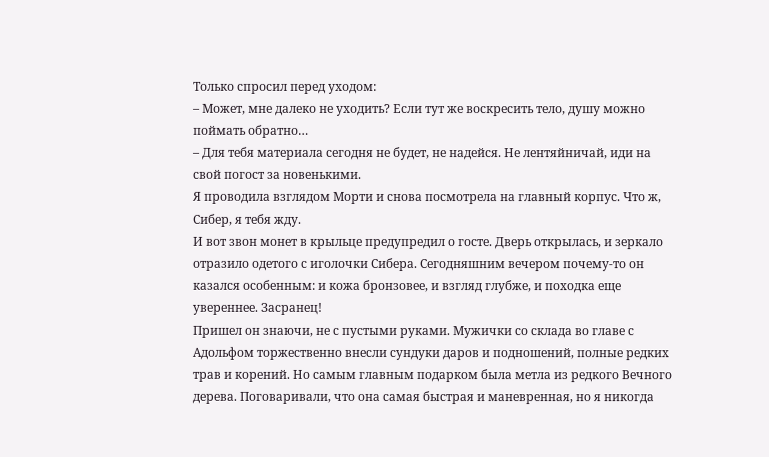Только спросил перед уходом:
– Может, мне далеко не уходить? Если тут же воскресить тело, душу можно поймать обратно…
– Для тебя материала сегодня не будет, не надейся. Не лентяйничай, иди на свой погост за новенькими.
Я проводила взглядом Морти и снова посмотрела на главный корпус. Что ж, Сибер, я тебя жду.
И вот звон монет в крыльце предупредил о госте. Дверь открылась, и зеркало отразило одетого с иголочки Сибера. Сегодняшним вечером почему-то он казался особенным: и кожа бронзовее, и взгляд глубже, и походка еще увереннее. Засранец!
Пришел он знаючи, не с пустыми руками. Мужички со склада во главе с Адольфом торжественно внесли сундуки даров и подношений, полные редких трав и корений. Но самым главным подарком была метла из редкого Вечного дерева. Поговаривали, что она самая быстрая и маневренная, но я никогда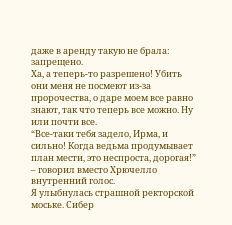даже в аренду такую не брала: запрещено.
Ха, а теперь-то разрешено! Убить они меня не посмеют из-за пророчества, о даре моем все равно знают, так что теперь все можно. Ну или почти все.
“Все-таки тебя задело, Ирма, и сильно! Когда ведьма продумывает план мести, это неспроста, дорогая!” – говорил вместо Хрючелло внутренний голос.
Я улыбнулась страшной ректорской моське. Сибер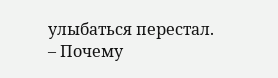улыбаться перестал.
– Почему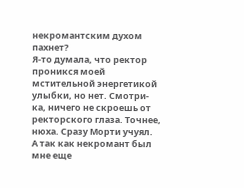некромантским духом пахнет?
Я-то думала, что ректор проникся моей мстительной энергетикой улыбки, но нет. Смотри-ка, ничего не скроешь от ректорского глаза. Точнее, нюха. Сразу Морти учуял.
А так как некромант был мне еще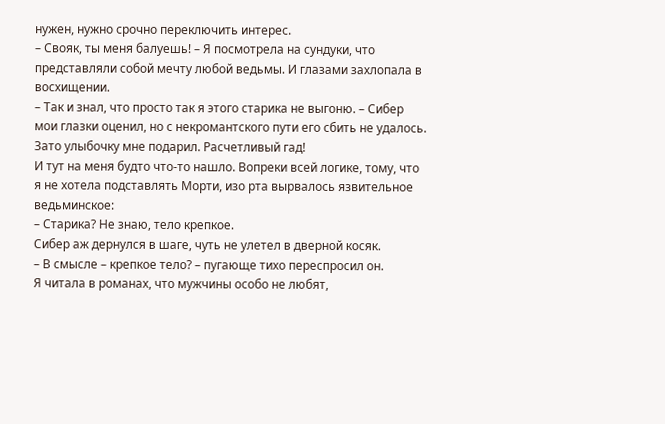нужен, нужно срочно переключить интерес.
– Свояк, ты меня балуешь! – Я посмотрела на сундуки, что представляли собой мечту любой ведьмы. И глазами захлопала в восхищении.
– Так и знал, что просто так я этого старика не выгоню. – Сибер мои глазки оценил, но с некромантского пути его сбить не удалось. Зато улыбочку мне подарил. Расчетливый гад!
И тут на меня будто что-то нашло. Вопреки всей логике, тому, что я не хотела подставлять Морти, изо рта вырвалось язвительное ведьминское:
– Старика? Не знаю, тело крепкое.
Сибер аж дернулся в шаге, чуть не улетел в дверной косяк.
– В смысле – крепкое тело? – пугающе тихо переспросил он.
Я читала в романах, что мужчины особо не любят,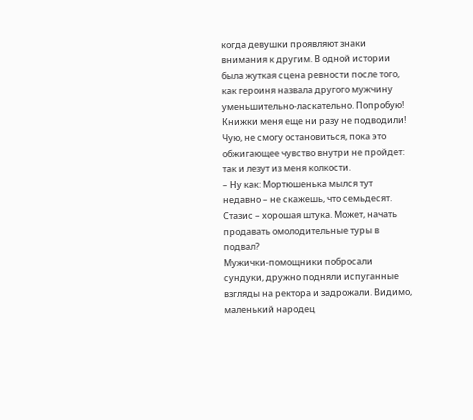когда девушки проявляют знаки внимания к другим. В одной истории была жуткая сцена ревности после того, как героиня назвала другого мужчину уменьшительно-ласкательно. Попробую! Книжки меня еще ни разу не подводили! Чую, не смогу остановиться, пока это обжигающее чувство внутри не пройдет: так и лезут из меня колкости.
– Ну как: Мортюшенька мылся тут недавно – не скажешь, что семьдесят. Стазис – хорошая штука. Может, начать продавать омолодительные туры в подвал?
Мужички-помощники побросали сундуки, дружно подняли испуганные взгляды на ректора и задрожали. Видимо, маленький народец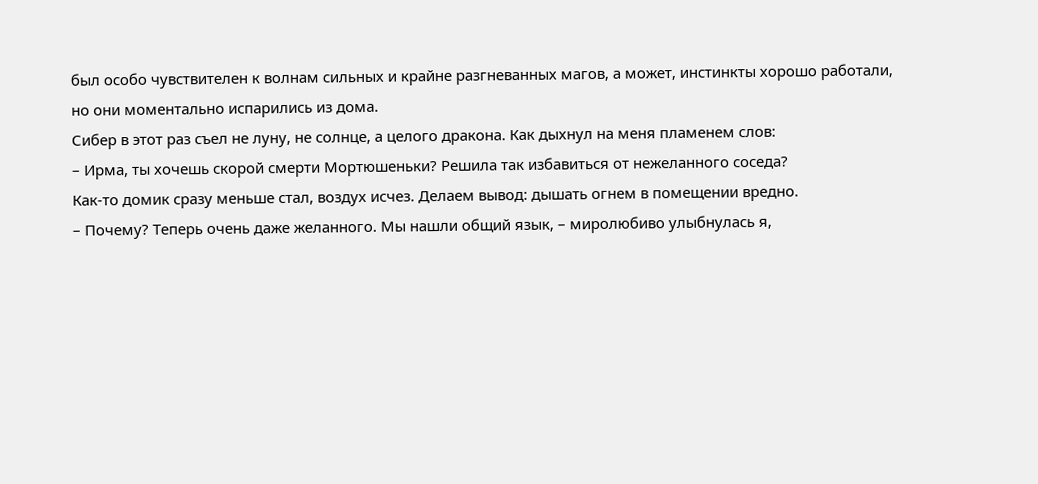был особо чувствителен к волнам сильных и крайне разгневанных магов, а может, инстинкты хорошо работали, но они моментально испарились из дома.
Сибер в этот раз съел не луну, не солнце, а целого дракона. Как дыхнул на меня пламенем слов:
– Ирма, ты хочешь скорой смерти Мортюшеньки? Решила так избавиться от нежеланного соседа?
Как-то домик сразу меньше стал, воздух исчез. Делаем вывод: дышать огнем в помещении вредно.
– Почему? Теперь очень даже желанного. Мы нашли общий язык, – миролюбиво улыбнулась я,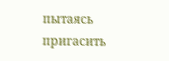пытаясь пригасить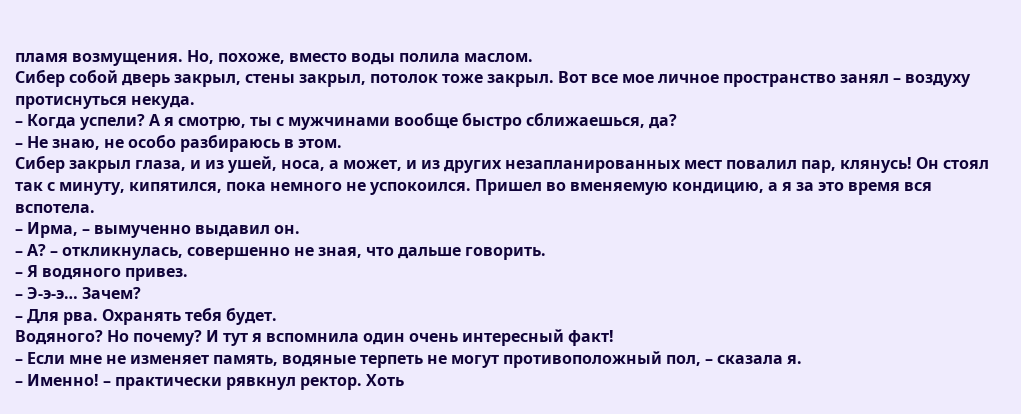пламя возмущения. Но, похоже, вместо воды полила маслом.
Сибер собой дверь закрыл, стены закрыл, потолок тоже закрыл. Вот все мое личное пространство занял – воздуху протиснуться некуда.
– Когда успели? А я смотрю, ты с мужчинами вообще быстро сближаешься, да?
– Не знаю, не особо разбираюсь в этом.
Сибер закрыл глаза, и из ушей, носа, а может, и из других незапланированных мест повалил пар, клянусь! Он стоял так с минуту, кипятился, пока немного не успокоился. Пришел во вменяемую кондицию, а я за это время вся вспотела.
– Ирма, – вымученно выдавил он.
– А? – откликнулась, совершенно не зная, что дальше говорить.
– Я водяного привез.
– Э-э-э… Зачем?
– Для рва. Охранять тебя будет.
Водяного? Но почему? И тут я вспомнила один очень интересный факт!
– Если мне не изменяет память, водяные терпеть не могут противоположный пол, – сказала я.
– Именно! – практически рявкнул ректор. Хоть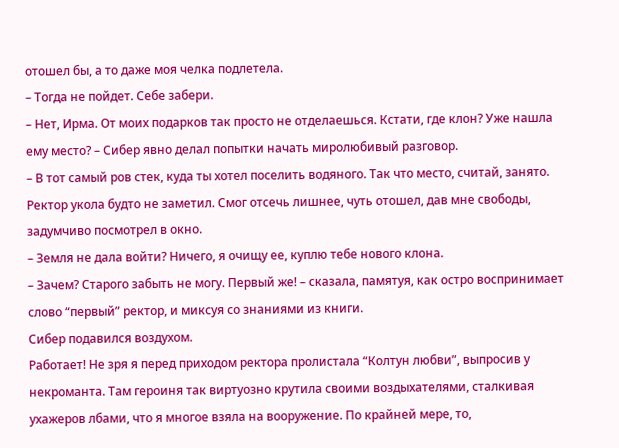отошел бы, а то даже моя челка подлетела.
– Тогда не пойдет. Себе забери.
– Нет, Ирма. От моих подарков так просто не отделаешься. Кстати, где клон? Уже нашла ему место? – Сибер явно делал попытки начать миролюбивый разговор.
– В тот самый ров стек, куда ты хотел поселить водяного. Так что место, считай, занято.
Ректор укола будто не заметил. Смог отсечь лишнее, чуть отошел, дав мне свободы, задумчиво посмотрел в окно.
– Земля не дала войти? Ничего, я очищу ее, куплю тебе нового клона.
– Зачем? Старого забыть не могу. Первый же! – сказала, памятуя, как остро воспринимает слово “первый” ректор, и миксуя со знаниями из книги.
Сибер подавился воздухом.
Работает! Не зря я перед приходом ректора пролистала “Колтун любви”, выпросив у некроманта. Там героиня так виртуозно крутила своими воздыхателями, сталкивая ухажеров лбами, что я многое взяла на вооружение. По крайней мере, то,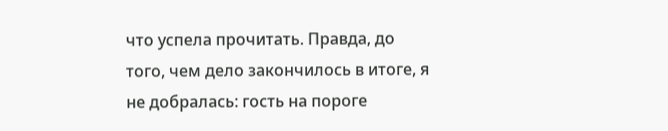что успела прочитать. Правда, до того, чем дело закончилось в итоге, я не добралась: гость на пороге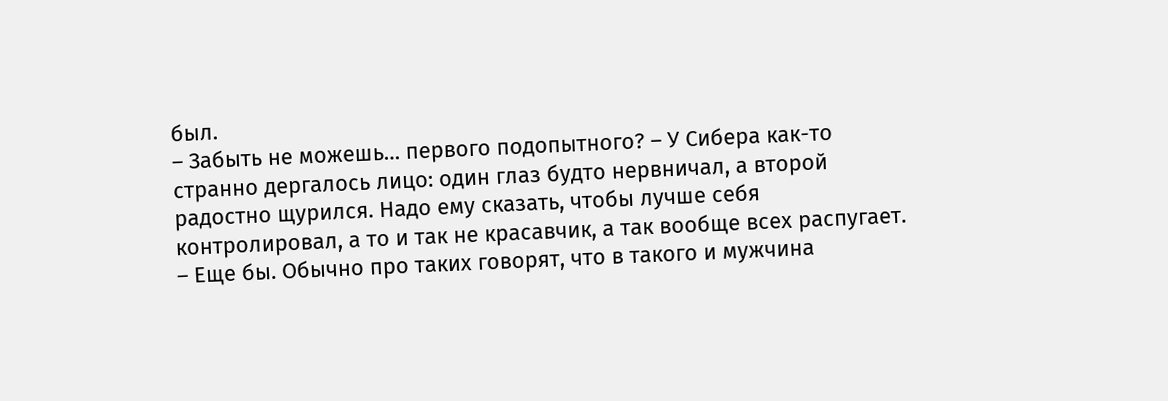был.
– Забыть не можешь… первого подопытного? – У Сибера как-то странно дергалось лицо: один глаз будто нервничал, а второй радостно щурился. Надо ему сказать, чтобы лучше себя контролировал, а то и так не красавчик, а так вообще всех распугает.
– Еще бы. Обычно про таких говорят, что в такого и мужчина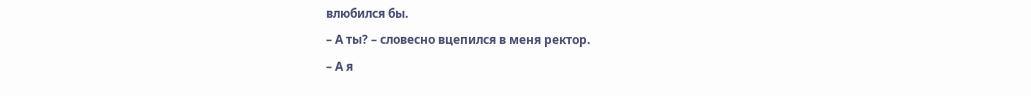влюбился бы.
– А ты? – словесно вцепился в меня ректор.
– А я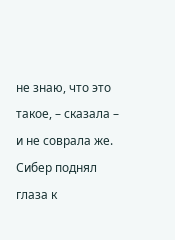не знаю, что это такое, – сказала – и не соврала же.
Сибер поднял глаза к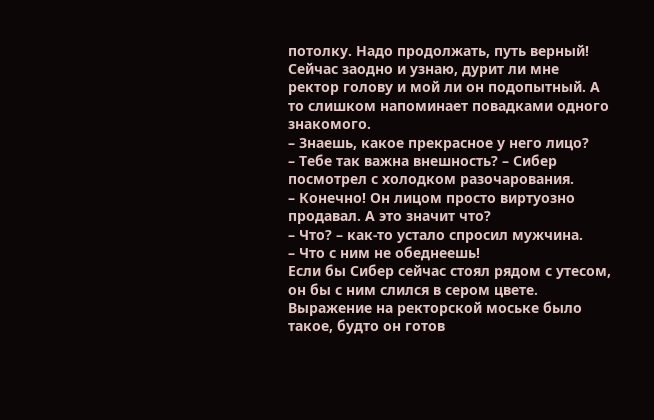потолку. Надо продолжать, путь верный! Сейчас заодно и узнаю, дурит ли мне ректор голову и мой ли он подопытный. А то слишком напоминает повадками одного знакомого.
– Знаешь, какое прекрасное у него лицо?
– Тебе так важна внешность? – Сибер посмотрел с холодком разочарования.
– Конечно! Он лицом просто виртуозно продавал. А это значит что?
– Что? – как-то устало спросил мужчина.
– Что с ним не обеднеешь!
Если бы Сибер сейчас стоял рядом с утесом, он бы с ним слился в сером цвете. Выражение на ректорской моське было такое, будто он готов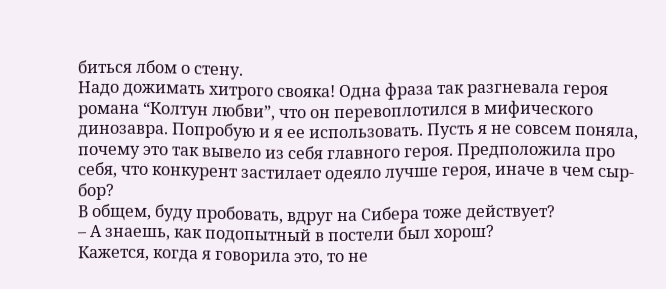биться лбом о стену.
Надо дожимать хитрого свояка! Одна фраза так разгневала героя романа “Колтун любви”, что он перевоплотился в мифического динозавра. Попробую и я ее использовать. Пусть я не совсем поняла, почему это так вывело из себя главного героя. Предположила про себя, что конкурент застилает одеяло лучше героя, иначе в чем сыр-бор?
В общем, буду пробовать, вдруг на Сибера тоже действует?
– А знаешь, как подопытный в постели был хорош?
Кажется, когда я говорила это, то не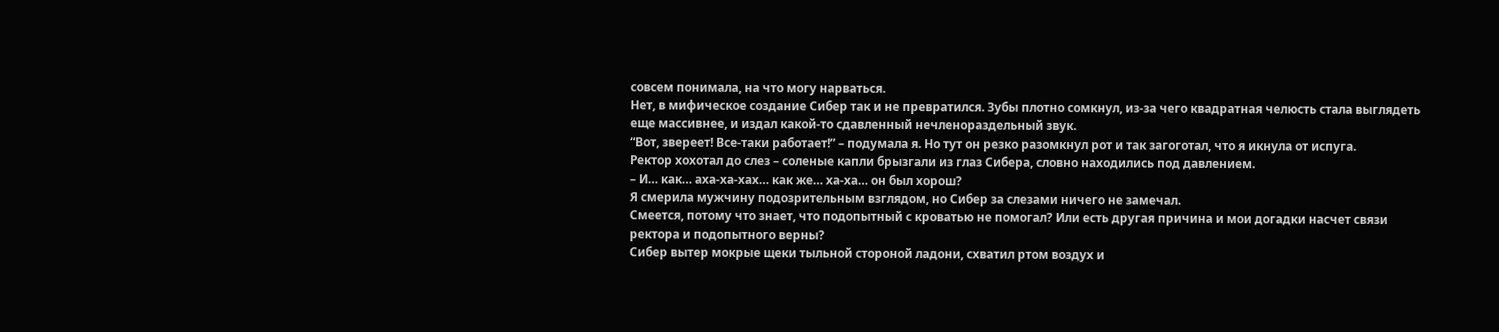совсем понимала, на что могу нарваться.
Нет, в мифическое создание Сибер так и не превратился. Зубы плотно сомкнул, из-за чего квадратная челюсть стала выглядеть еще массивнее, и издал какой-то сдавленный нечленораздельный звук.
“Вот, звереет! Все-таки работает!” – подумала я. Но тут он резко разомкнул рот и так загоготал, что я икнула от испуга.
Ректор хохотал до слез – соленые капли брызгали из глаз Сибера, словно находились под давлением.
– И… как… аха-ха-хах… как же… ха-ха… он был хорош?
Я смерила мужчину подозрительным взглядом, но Сибер за слезами ничего не замечал.
Смеется, потому что знает, что подопытный с кроватью не помогал? Или есть другая причина и мои догадки насчет связи ректора и подопытного верны?
Сибер вытер мокрые щеки тыльной стороной ладони, схватил ртом воздух и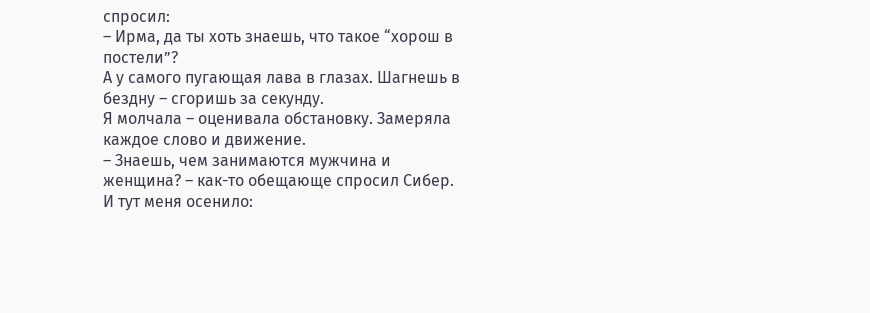спросил:
– Ирма, да ты хоть знаешь, что такое “хорош в постели”?
А у самого пугающая лава в глазах. Шагнешь в бездну – сгоришь за секунду.
Я молчала – оценивала обстановку. Замеряла каждое слово и движение.
– Знаешь, чем занимаются мужчина и женщина? – как-то обещающе спросил Сибер.
И тут меня осенило: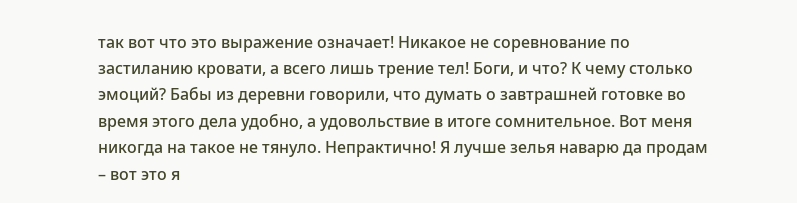так вот что это выражение означает! Никакое не соревнование по застиланию кровати, а всего лишь трение тел! Боги, и что? К чему столько эмоций? Бабы из деревни говорили, что думать о завтрашней готовке во время этого дела удобно, а удовольствие в итоге сомнительное. Вот меня никогда на такое не тянуло. Непрактично! Я лучше зелья наварю да продам – вот это я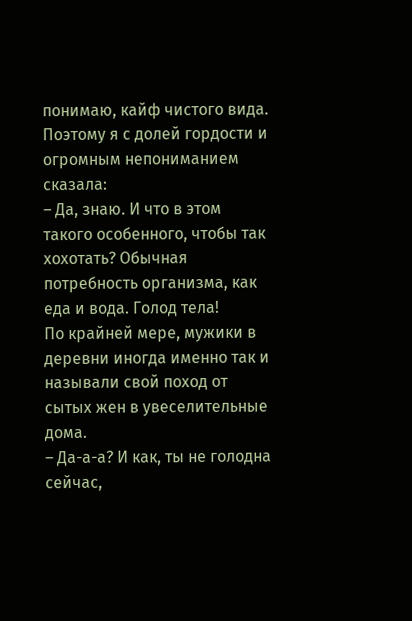понимаю, кайф чистого вида.
Поэтому я с долей гордости и огромным непониманием сказала:
– Да, знаю. И что в этом такого особенного, чтобы так хохотать? Обычная потребность организма, как еда и вода. Голод тела!
По крайней мере, мужики в деревни иногда именно так и называли свой поход от сытых жен в увеселительные дома.
– Да-а-а? И как, ты не голодна сейчас,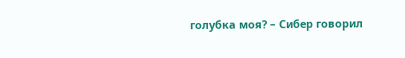голубка моя? – Сибер говорил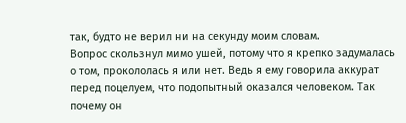так, будто не верил ни на секунду моим словам.
Вопрос скользнул мимо ушей, потому что я крепко задумалась о том, прокололась я или нет. Ведь я ему говорила аккурат перед поцелуем, что подопытный оказался человеком. Так почему он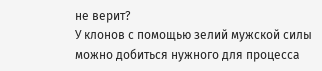не верит?
У клонов с помощью зелий мужской силы можно добиться нужного для процесса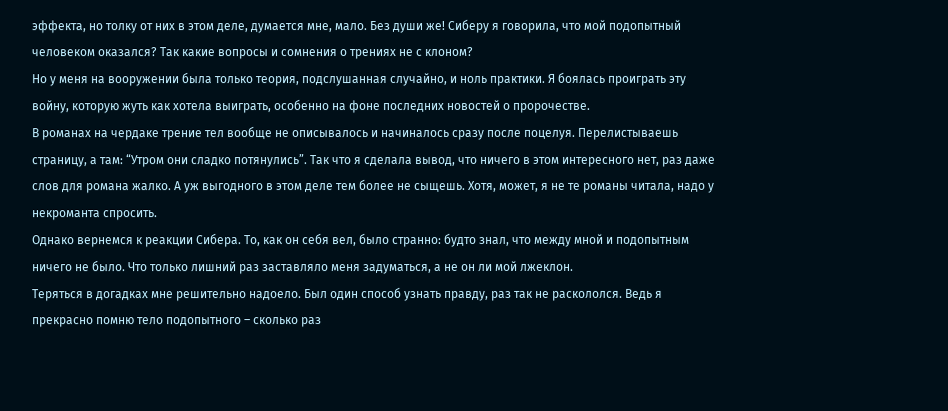эффекта, но толку от них в этом деле, думается мне, мало. Без души же! Сиберу я говорила, что мой подопытный человеком оказался? Так какие вопросы и сомнения о трениях не с клоном?
Но у меня на вооружении была только теория, подслушанная случайно, и ноль практики. Я боялась проиграть эту войну, которую жуть как хотела выиграть, особенно на фоне последних новостей о пророчестве.
В романах на чердаке трение тел вообще не описывалось и начиналось сразу после поцелуя. Перелистываешь страницу, а там: “Утром они сладко потянулись”. Так что я сделала вывод, что ничего в этом интересного нет, раз даже слов для романа жалко. А уж выгодного в этом деле тем более не сыщешь. Хотя, может, я не те романы читала, надо у некроманта спросить.
Однако вернемся к реакции Сибера. То, как он себя вел, было странно: будто знал, что между мной и подопытным ничего не было. Что только лишний раз заставляло меня задуматься, а не он ли мой лжеклон.
Теряться в догадках мне решительно надоело. Был один способ узнать правду, раз так не раскололся. Ведь я прекрасно помню тело подопытного – сколько раз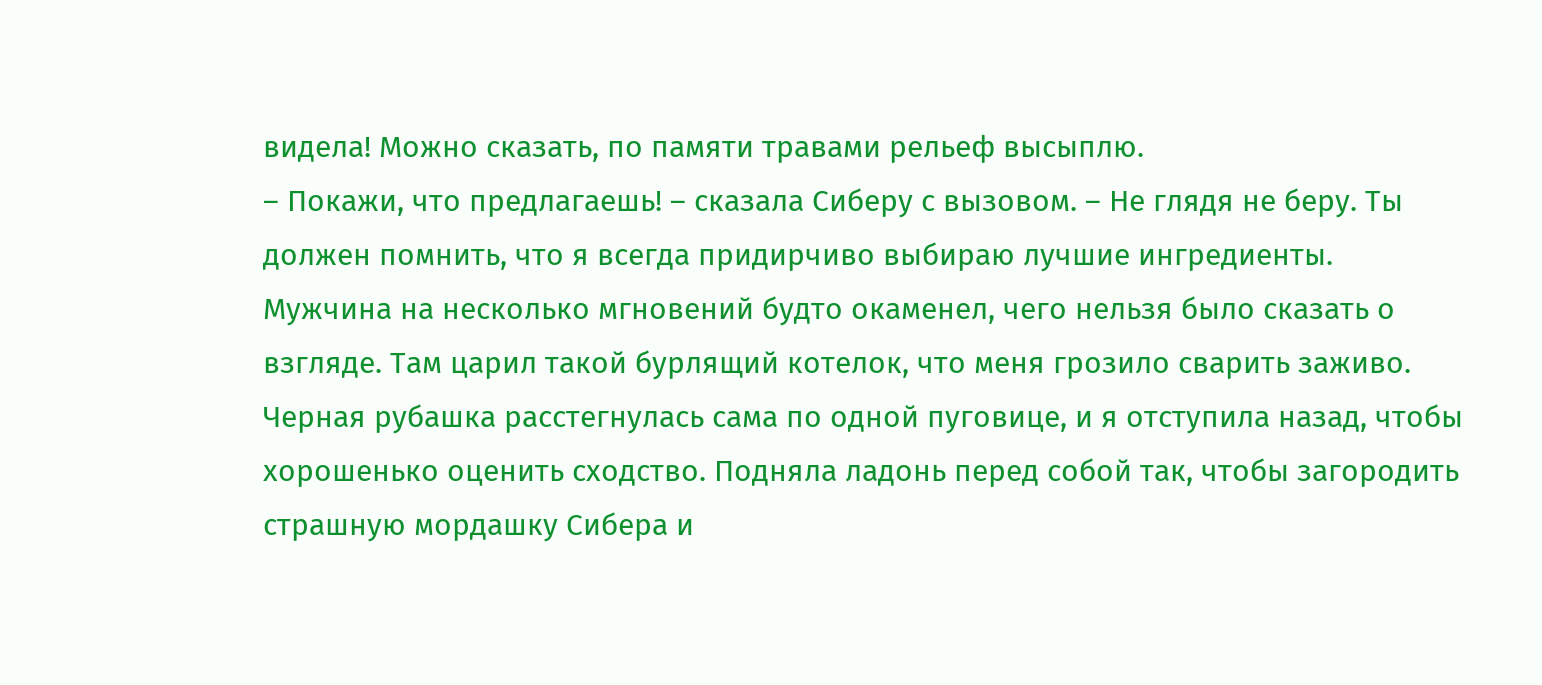видела! Можно сказать, по памяти травами рельеф высыплю.
– Покажи, что предлагаешь! – сказала Сиберу с вызовом. – Не глядя не беру. Ты должен помнить, что я всегда придирчиво выбираю лучшие ингредиенты.
Мужчина на несколько мгновений будто окаменел, чего нельзя было сказать о взгляде. Там царил такой бурлящий котелок, что меня грозило сварить заживо.
Черная рубашка расстегнулась сама по одной пуговице, и я отступила назад, чтобы хорошенько оценить сходство. Подняла ладонь перед собой так, чтобы загородить страшную мордашку Сибера и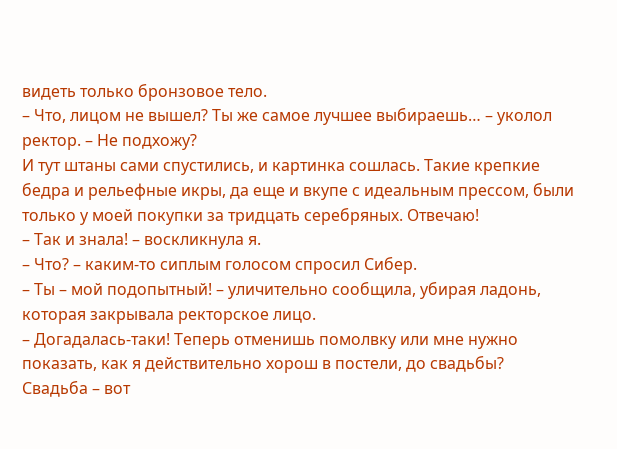видеть только бронзовое тело.
– Что, лицом не вышел? Ты же самое лучшее выбираешь… – уколол ректор. – Не подхожу?
И тут штаны сами спустились, и картинка сошлась. Такие крепкие бедра и рельефные икры, да еще и вкупе с идеальным прессом, были только у моей покупки за тридцать серебряных. Отвечаю!
– Так и знала! – воскликнула я.
– Что? – каким-то сиплым голосом спросил Сибер.
– Ты – мой подопытный! – уличительно сообщила, убирая ладонь, которая закрывала ректорское лицо.
– Догадалась-таки! Теперь отменишь помолвку или мне нужно показать, как я действительно хорош в постели, до свадьбы?
Свадьба – вот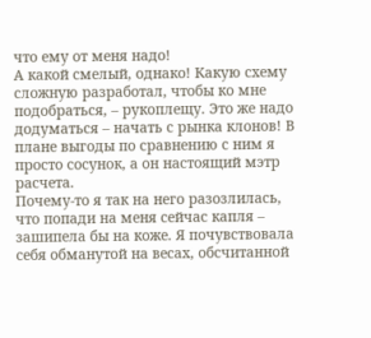что ему от меня надо!
А какой смелый, однако! Какую схему сложную разработал, чтобы ко мне подобраться, – рукоплещу. Это же надо додуматься – начать с рынка клонов! В плане выгоды по сравнению с ним я просто сосунок, а он настоящий мэтр расчета.
Почему-то я так на него разозлилась, что попади на меня сейчас капля – зашипела бы на коже. Я почувствовала себя обманутой на весах, обсчитанной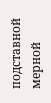подставной мерной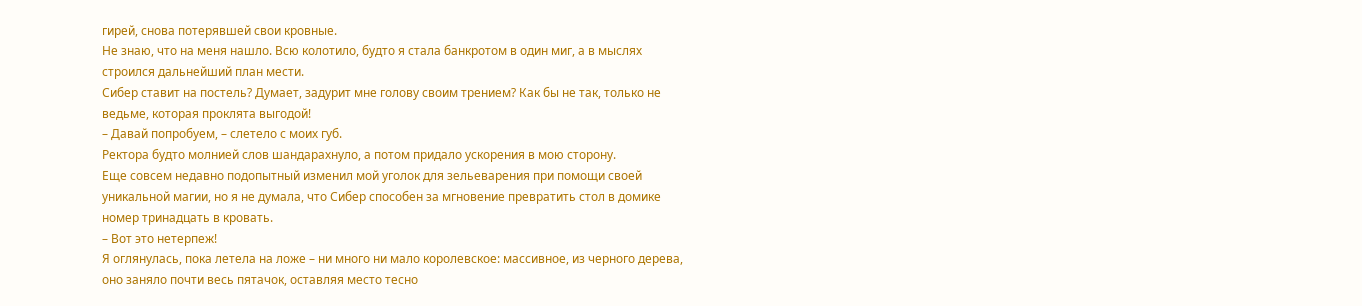гирей, снова потерявшей свои кровные.
Не знаю, что на меня нашло. Всю колотило, будто я стала банкротом в один миг, а в мыслях строился дальнейший план мести.
Сибер ставит на постель? Думает, задурит мне голову своим трением? Как бы не так, только не ведьме, которая проклята выгодой!
– Давай попробуем, – слетело с моих губ.
Ректора будто молнией слов шандарахнуло, а потом придало ускорения в мою сторону.
Еще совсем недавно подопытный изменил мой уголок для зельеварения при помощи своей уникальной магии, но я не думала, что Сибер способен за мгновение превратить стол в домике номер тринадцать в кровать.
– Вот это нетерпеж!
Я оглянулась, пока летела на ложе – ни много ни мало королевское: массивное, из черного дерева, оно заняло почти весь пятачок, оставляя место тесно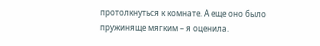протолкнуться к комнате. А еще оно было пружиняще мягким – я оценила.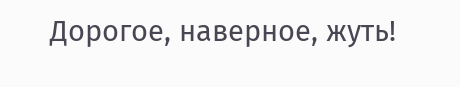Дорогое, наверное, жуть!